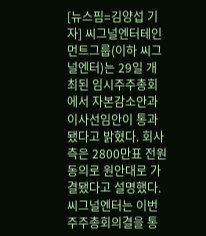[뉴스핌=김양섭 기자] 씨그널엔터테인먼트그룹(이하 씨그널엔터)는 29일 개최된 임시주주총회에서 자본감소안과 이사선임안이 통과됐다고 밝혔다. 회사측은 2800만표 전원동의로 원안대로 가결됐다고 설명했다.
씨그널엔터는 이번 주주총회의결을 통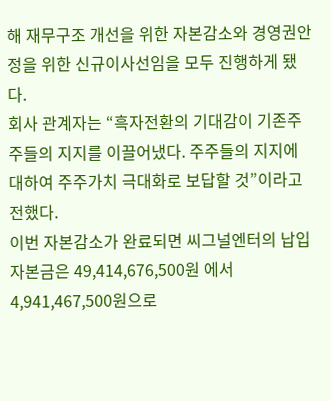해 재무구조 개선을 위한 자본감소와 경영권안정을 위한 신규이사선임을 모두 진행하게 됐다.
회사 관계자는 “흑자전환의 기대감이 기존주주들의 지지를 이끌어냈다. 주주들의 지지에 대하여 주주가치 극대화로 보답할 것”이라고 전했다.
이번 자본감소가 완료되면 씨그널엔터의 납입자본금은 49,414,676,500원 에서 4,941,467,500원으로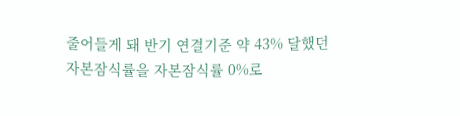줄어들게 돼 반기 연결기준 약 43% 달했던 자본잠식률을 자본잠식률 0%로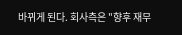바뀌게 된다. 회사측은 "향후 재무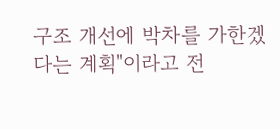구조 개선에 박차를 가한겠다는 계획"이라고 전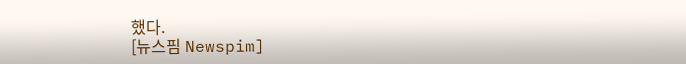했다.
[뉴스핌 Newspim]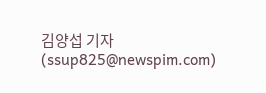김양섭 기자 (ssup825@newspim.com)